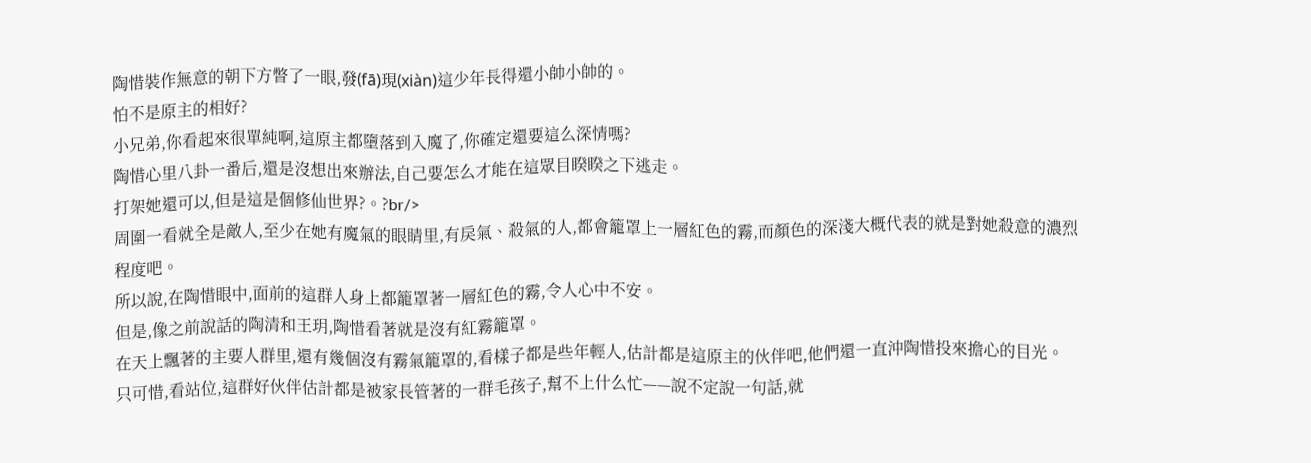陶惜裝作無意的朝下方瞥了一眼,發(fā)現(xiàn)這少年長得還小帥小帥的。
怕不是原主的相好?
小兄弟,你看起來很單純啊,這原主都墮落到入魔了,你確定還要這么深情嗎?
陶惜心里八卦一番后,還是沒想出來辦法,自己要怎么才能在這眾目睽睽之下逃走。
打架她還可以,但是這是個修仙世界?。?br/>
周圍一看就全是敵人,至少在她有魔氣的眼睛里,有戾氣、殺氣的人,都會籠罩上一層紅色的霧,而顏色的深淺大概代表的就是對她殺意的濃烈程度吧。
所以說,在陶惜眼中,面前的這群人身上都籠罩著一層紅色的霧,令人心中不安。
但是,像之前說話的陶清和王玥,陶惜看著就是沒有紅霧籠罩。
在天上飄著的主要人群里,還有幾個沒有霧氣籠罩的,看樣子都是些年輕人,估計都是這原主的伙伴吧,他們還一直沖陶惜投來擔心的目光。
只可惜,看站位,這群好伙伴估計都是被家長管著的一群毛孩子,幫不上什么忙——說不定說一句話,就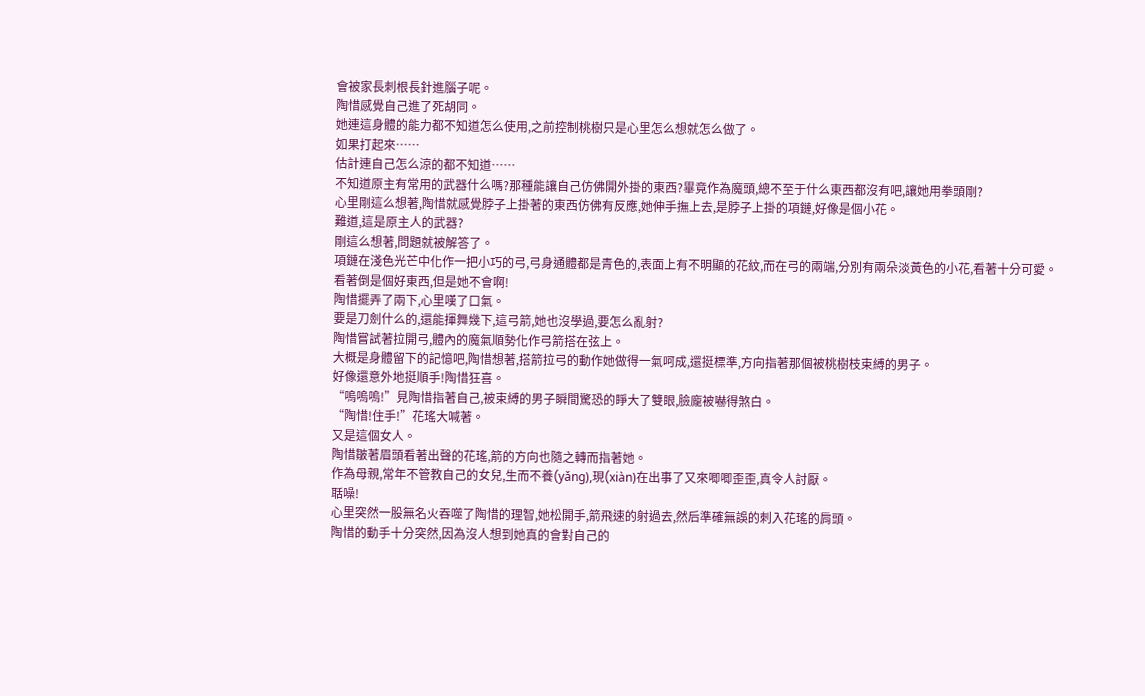會被家長刺根長針進腦子呢。
陶惜感覺自己進了死胡同。
她連這身體的能力都不知道怎么使用,之前控制桃樹只是心里怎么想就怎么做了。
如果打起來……
估計連自己怎么涼的都不知道……
不知道原主有常用的武器什么嗎?那種能讓自己仿佛開外掛的東西?畢竟作為魔頭,總不至于什么東西都沒有吧,讓她用拳頭剛?
心里剛這么想著,陶惜就感覺脖子上掛著的東西仿佛有反應,她伸手撫上去,是脖子上掛的項鏈,好像是個小花。
難道,這是原主人的武器?
剛這么想著,問題就被解答了。
項鏈在淺色光芒中化作一把小巧的弓,弓身通體都是青色的,表面上有不明顯的花紋,而在弓的兩端,分別有兩朵淡黃色的小花,看著十分可愛。
看著倒是個好東西,但是她不會啊!
陶惜擺弄了兩下,心里嘆了口氣。
要是刀劍什么的,還能揮舞幾下,這弓箭,她也沒學過,要怎么亂射?
陶惜嘗試著拉開弓,體內的魔氣順勢化作弓箭搭在弦上。
大概是身體留下的記憶吧,陶惜想著,搭箭拉弓的動作她做得一氣呵成,還挺標準,方向指著那個被桃樹枝束縛的男子。
好像還意外地挺順手!陶惜狂喜。
“嗚嗚嗚!”見陶惜指著自己,被束縛的男子瞬間驚恐的睜大了雙眼,臉龐被嚇得煞白。
“陶惜!住手!”花瑤大喊著。
又是這個女人。
陶惜皺著眉頭看著出聲的花瑤,箭的方向也隨之轉而指著她。
作為母親,常年不管教自己的女兒,生而不養(yǎng),現(xiàn)在出事了又來唧唧歪歪,真令人討厭。
聒噪!
心里突然一股無名火吞噬了陶惜的理智,她松開手,箭飛速的射過去,然后準確無誤的刺入花瑤的肩頭。
陶惜的動手十分突然,因為沒人想到她真的會對自己的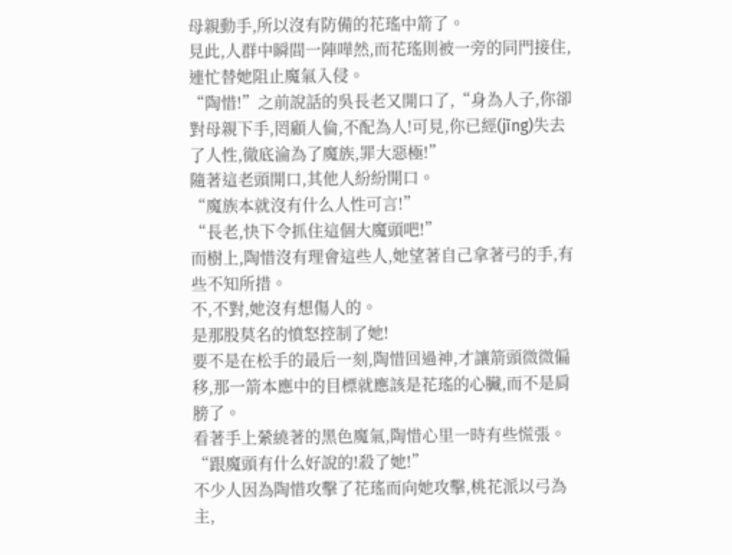母親動手,所以沒有防備的花瑤中箭了。
見此,人群中瞬間一陣嘩然,而花瑤則被一旁的同門接住,連忙替她阻止魔氣入侵。
“陶惜!”之前說話的吳長老又開口了,“身為人子,你卻對母親下手,罔顧人倫,不配為人!可見,你已經(jīng)失去了人性,徹底淪為了魔族,罪大惡極!”
隨著這老頭開口,其他人紛紛開口。
“魔族本就沒有什么人性可言!”
“長老,快下令抓住這個大魔頭吧!”
而樹上,陶惜沒有理會這些人,她望著自己拿著弓的手,有些不知所措。
不,不對,她沒有想傷人的。
是那股莫名的憤怒控制了她!
要不是在松手的最后一刻,陶惜回過神,才讓箭頭微微偏移,那一箭本應中的目標就應該是花瑤的心臟,而不是肩膀了。
看著手上縈繞著的黑色魔氣,陶惜心里一時有些慌張。
“跟魔頭有什么好說的!殺了她!”
不少人因為陶惜攻擊了花瑤而向她攻擊,桃花派以弓為主,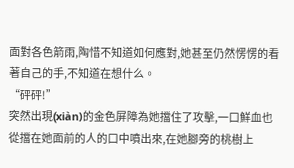面對各色箭雨,陶惜不知道如何應對,她甚至仍然愣愣的看著自己的手,不知道在想什么。
“砰砰!”
突然出現(xiàn)的金色屏障為她擋住了攻擊,一口鮮血也從擋在她面前的人的口中噴出來,在她腳旁的桃樹上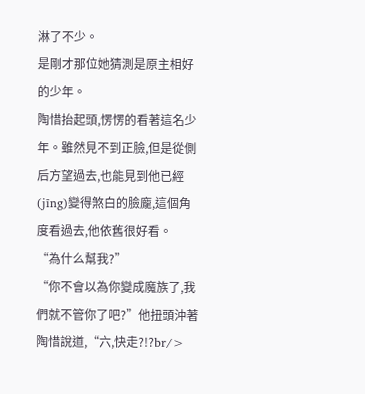淋了不少。
是剛才那位她猜測是原主相好的少年。
陶惜抬起頭,愣愣的看著這名少年。雖然見不到正臉,但是從側后方望過去,也能見到他已經(jīng)變得煞白的臉龐,這個角度看過去,他依舊很好看。
“為什么幫我?”
“你不會以為你變成魔族了,我們就不管你了吧?”他扭頭沖著陶惜說道,“六,快走?!?br/>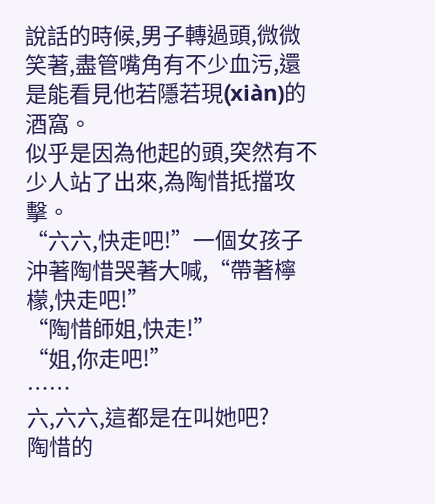說話的時候,男子轉過頭,微微笑著,盡管嘴角有不少血污,還是能看見他若隱若現(xiàn)的酒窩。
似乎是因為他起的頭,突然有不少人站了出來,為陶惜抵擋攻擊。
“六六,快走吧!”一個女孩子沖著陶惜哭著大喊,“帶著檸檬,快走吧!”
“陶惜師姐,快走!”
“姐,你走吧!”
……
六,六六,這都是在叫她吧?
陶惜的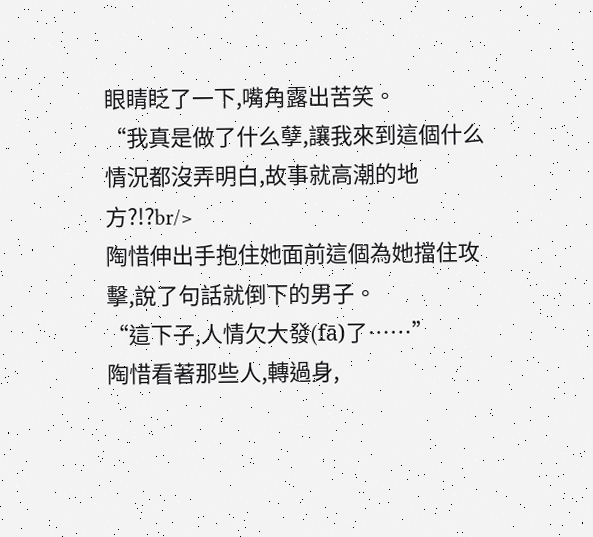眼睛眨了一下,嘴角露出苦笑。
“我真是做了什么孽,讓我來到這個什么情況都沒弄明白,故事就高潮的地方?!?br/>
陶惜伸出手抱住她面前這個為她擋住攻擊,說了句話就倒下的男子。
“這下子,人情欠大發(fā)了……”
陶惜看著那些人,轉過身,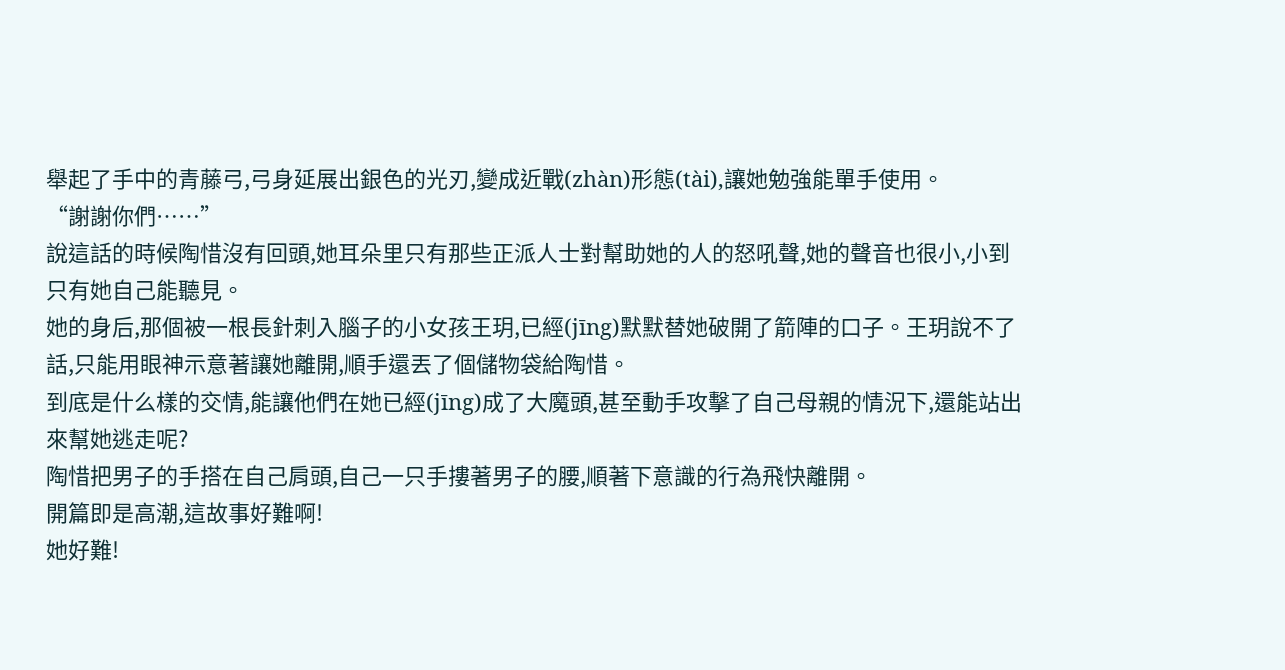舉起了手中的青藤弓,弓身延展出銀色的光刃,變成近戰(zhàn)形態(tài),讓她勉強能單手使用。
“謝謝你們……”
說這話的時候陶惜沒有回頭,她耳朵里只有那些正派人士對幫助她的人的怒吼聲,她的聲音也很小,小到只有她自己能聽見。
她的身后,那個被一根長針刺入腦子的小女孩王玥,已經(jīng)默默替她破開了箭陣的口子。王玥說不了話,只能用眼神示意著讓她離開,順手還丟了個儲物袋給陶惜。
到底是什么樣的交情,能讓他們在她已經(jīng)成了大魔頭,甚至動手攻擊了自己母親的情況下,還能站出來幫她逃走呢?
陶惜把男子的手搭在自己肩頭,自己一只手摟著男子的腰,順著下意識的行為飛快離開。
開篇即是高潮,這故事好難啊!
她好難!